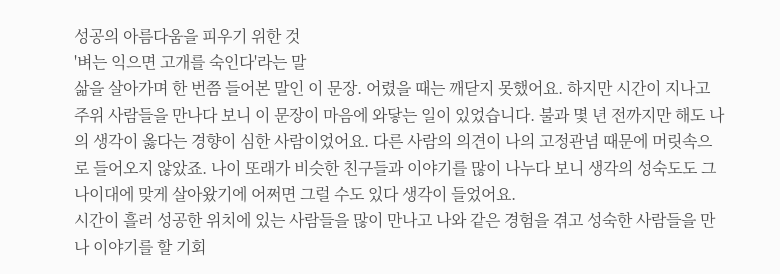성공의 아름다움을 피우기 위한 것
'벼는 익으면 고개를 숙인다'라는 말
삶을 살아가며 한 번쯤 들어본 말인 이 문장. 어렸을 때는 깨닫지 못했어요. 하지만 시간이 지나고 주위 사람들을 만나다 보니 이 문장이 마음에 와닿는 일이 있었습니다. 불과 몇 년 전까지만 해도 나의 생각이 옳다는 경향이 심한 사람이었어요. 다른 사람의 의견이 나의 고정관념 때문에 머릿속으로 들어오지 않았죠. 나이 또래가 비슷한 친구들과 이야기를 많이 나누다 보니 생각의 성숙도도 그 나이대에 맞게 살아왔기에 어쩌면 그럴 수도 있다 생각이 들었어요.
시간이 흘러 성공한 위치에 있는 사람들을 많이 만나고 나와 같은 경험을 겪고 성숙한 사람들을 만나 이야기를 할 기회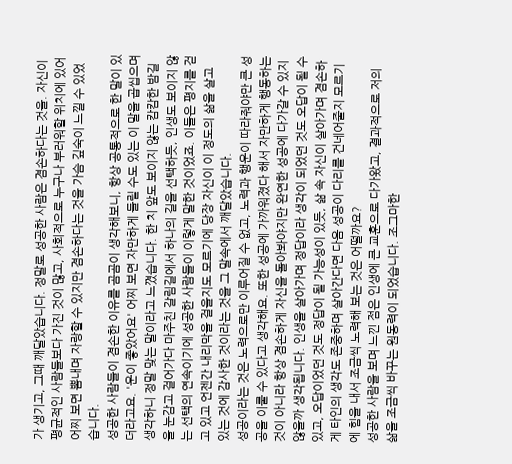가 생기고, 그때 깨달았습니다. 정말로 성공한 사람은 겸손하다는 것을. 자신이 평균적인 사람들보다 가진 것이 많고, 사회적으로 누구나 부러워할 위치에 있어 어찌 보면 뽐내며 자랑할 수 있지만 겸손하다는 것을 가슴 깊숙이 느낄 수 있었습니다.
성공한 사람들이 겸손한 이유를 곰곰이 생각해보니, 항상 공통적으로 한 말이 있더라고요. '운이 좋았어요' 어찌 보면 자만하게 들릴 수도 있는 이 말을 곱씹으며 생각하니 정말 맞는 말이라고 느꼈습니다. 한 치 앞도 보이지 않는 캄캄한 밤길을 눈감고 걸어가다 마주친 갈림길에서 하나의 길을 선택하듯, 인생도 보이지 않는 선택의 연속이기에 성공한 사람들이 이렇게 말한 것이었죠. 이들은 평지를 걷고 있고 언젠간 내리막을 걸을지도 모르기에 당장 자신이 이 정도의 삶을 살고 있는 것에 감사한 것이라는 것을 그 말속에서 깨달았습니다.
성공이라는 것은 노력으로만 이루어질 수 없고, 노력과 행운이 따라줘야만 큰 성공을 이룰 수 있다고 생각해요. 또한 성공에 가까워졌다 해서 자만하게 행동하는 것이 아니라 항상 겸손하게 자신을 돌아봐야지만 완연한 성공에 다가갈 수 있지 않을까 생각됩니다. 인생을 살아가며 정답이라 생각이 되었던 것도 오답이 될 수 있고, 오답이었던 것도 정답이 될 가능성이 있듯, 삶 속 자신이 살아가며 겸손하게 타인의 생각도 존중하며 살아간다면 다음 성공이 다리를 건네어줄지 모르기에 힘을 내서 조금씩 노력해 보는 것은 어떨까요?
성공한 사람을 보며 느낀 점은 인생에 큰 교훈으로 다가왔고, 결과적으로 저의 삶을 조금씩 바꾸는 원동력이 되었습니다. 조그마한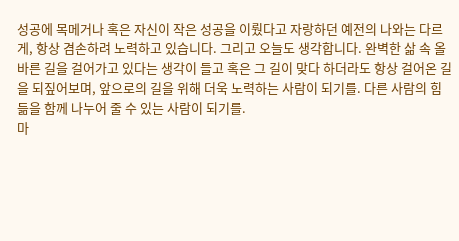성공에 목메거나 혹은 자신이 작은 성공을 이뤘다고 자랑하던 예전의 나와는 다르게, 항상 겸손하려 노력하고 있습니다. 그리고 오늘도 생각합니다. 완벽한 삶 속 올바른 길을 걸어가고 있다는 생각이 들고 혹은 그 길이 맞다 하더라도 항상 걸어온 길을 되짚어보며, 앞으로의 길을 위해 더욱 노력하는 사람이 되기를. 다른 사람의 힘듦을 함께 나누어 줄 수 있는 사람이 되기를.
마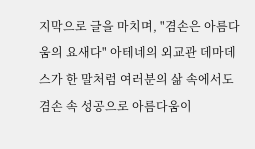지막으로 글을 마치며, "겸손은 아름다움의 요새다" 아테네의 외교관 데마데스가 한 말처럼 여러분의 삶 속에서도 겸손 속 성공으로 아름다움이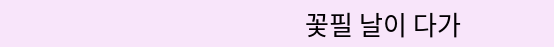꽃필 날이 다가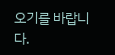오기를 바랍니다.